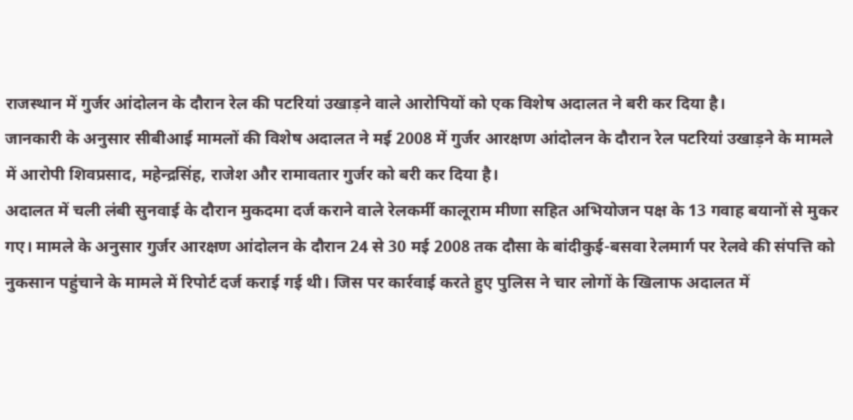राजस्थान में गुर्जर आंदोलन के दौरान रेल की पटरियां उखाड़ने वाले आरोपियों को एक विशेष अदालत ने बरी कर दिया है।
जानकारी के अनुसार सीबीआई मामलों की विशेष अदालत ने मई 2008 में गुर्जर आरक्षण आंदोलन के दौरान रेल पटरियां उखाड़ने के मामले में आरोपी शिवप्रसाद, महेन्द्रसिंह, राजेश और रामावतार गुर्जर को बरी कर दिया है।
अदालत में चली लंबी सुनवाई के दौरान मुकदमा दर्ज कराने वाले रेलकर्मी कालूराम मीणा सहित अभियोजन पक्ष के 13 गवाह बयानों से मुकर गए। मामले के अनुसार गुर्जर आरक्षण आंदोलन के दौरान 24 से 30 मई 2008 तक दौसा के बांदीकुई-बसवा रेलमार्ग पर रेलवे की संपत्ति को नुकसान पहुंचाने के मामले में रिपोर्ट दर्ज कराई गई थी। जिस पर कार्रवाई करते हुए पुलिस ने चार लोगों के खिलाफ अदालत में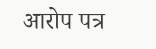आरोप पत्र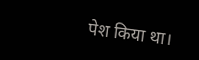पेश किया था।